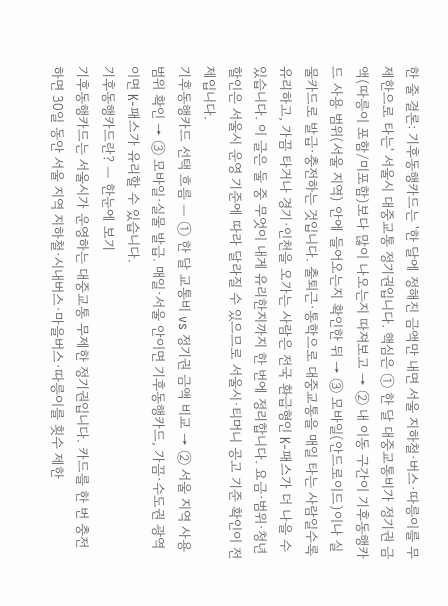한 줄 결론: 기후동행카드는 '한 달에 정해진 금액만 내면 서울 지하철·버스·따릉이를 무제한으로 타는' 서울시 대중교통 정기권입니다. 핵심은 ① 한 달 대중교통비가 정기권 금액(따릉이 포함/미포함)보다 많이 나오는지 따져보고 → ② 내 이동 구간이 기후동행카드 사용 범위(서울 지역) 안에 들어오는지 확인한 뒤 → ③ 모바일(안드로이드)이나 실물카드로 발급·충전하는 것입니다. 출퇴근·통학으로 대중교통을 매일 타는 사람일수록 유리하고, 가끔 타거나 경기·인천을 오가는 사람은 전국 환급형인 K-패스가 더 나을 수 있습니다. 이 글은 둘 중 무엇이 내게 유리한지까지 한 번에 정리합니다. 요금·범위·청년 할인은 서울시 운영 기준에 따라 달라질 수 있으므로 서울시·티머니 공고 기준 확인이 전제입니다.
기후동행카드 선택 흐름 — ① 한 달 교통비 vs 정기권 금액 비교 → ② 서울 지역 사용 범위 확인 → ③ 모바일·실물 발급. 매일·서울 안이면 기후동행카드, 가끔·수도권 광역이면 K-패스가 유리할 수 있습니다.
기후동행카드란? — 한눈에 보기
기후동행카드는 서울시가 운영하는 대중교통 무제한 정기권입니다. 카드를 한 번 충전하면 30일 동안 서울 지역 지하철·시내버스·마을버스·따릉이를 횟수 제한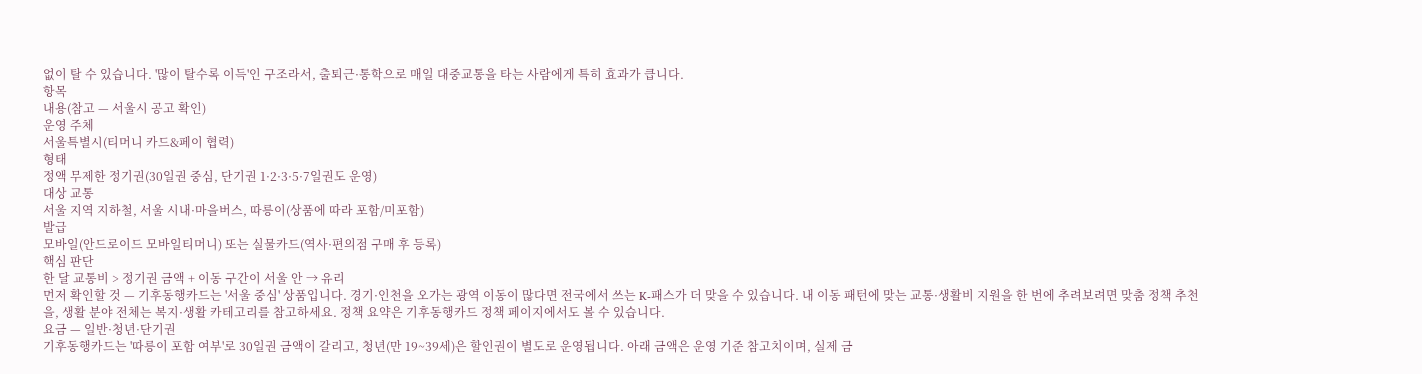없이 탈 수 있습니다. '많이 탈수록 이득'인 구조라서, 출퇴근·통학으로 매일 대중교통을 타는 사람에게 특히 효과가 큽니다.
항목
내용(참고 — 서울시 공고 확인)
운영 주체
서울특별시(티머니 카드&페이 협력)
형태
정액 무제한 정기권(30일권 중심, 단기권 1·2·3·5·7일권도 운영)
대상 교통
서울 지역 지하철, 서울 시내·마을버스, 따릉이(상품에 따라 포함/미포함)
발급
모바일(안드로이드 모바일티머니) 또는 실물카드(역사·편의점 구매 후 등록)
핵심 판단
한 달 교통비 > 정기권 금액 + 이동 구간이 서울 안 → 유리
먼저 확인할 것 — 기후동행카드는 '서울 중심' 상품입니다. 경기·인천을 오가는 광역 이동이 많다면 전국에서 쓰는 K-패스가 더 맞을 수 있습니다. 내 이동 패턴에 맞는 교통·생활비 지원을 한 번에 추려보려면 맞춤 정책 추천을, 생활 분야 전체는 복지·생활 카테고리를 참고하세요. 정책 요약은 기후동행카드 정책 페이지에서도 볼 수 있습니다.
요금 — 일반·청년·단기권
기후동행카드는 '따릉이 포함 여부'로 30일권 금액이 갈리고, 청년(만 19~39세)은 할인권이 별도로 운영됩니다. 아래 금액은 운영 기준 참고치이며, 실제 금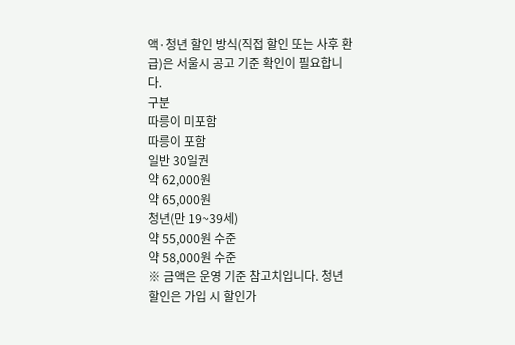액·청년 할인 방식(직접 할인 또는 사후 환급)은 서울시 공고 기준 확인이 필요합니다.
구분
따릉이 미포함
따릉이 포함
일반 30일권
약 62,000원
약 65,000원
청년(만 19~39세)
약 55,000원 수준
약 58,000원 수준
※ 금액은 운영 기준 참고치입니다. 청년 할인은 가입 시 할인가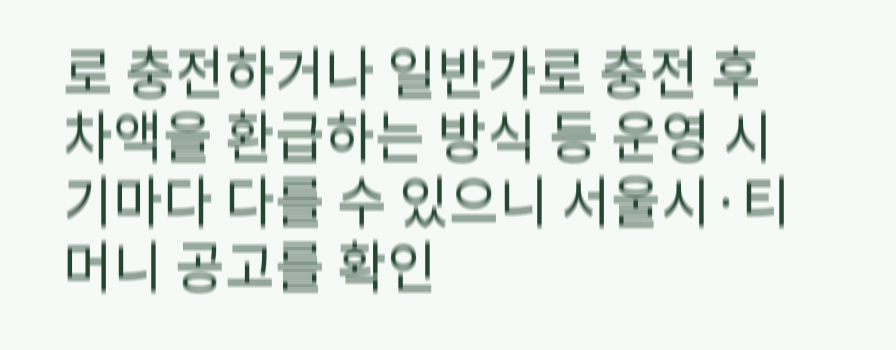로 충전하거나 일반가로 충전 후 차액을 환급하는 방식 등 운영 시기마다 다를 수 있으니 서울시·티머니 공고를 확인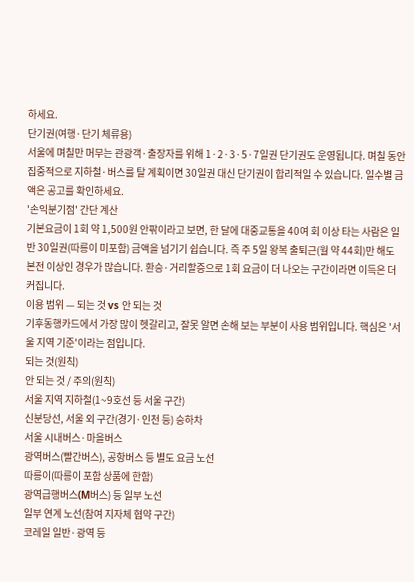하세요.
단기권(여행·단기 체류용)
서울에 며칠만 머무는 관광객·출장자를 위해 1·2·3·5·7일권 단기권도 운영됩니다. 며칠 동안 집중적으로 지하철·버스를 탈 계획이면 30일권 대신 단기권이 합리적일 수 있습니다. 일수별 금액은 공고를 확인하세요.
'손익분기점' 간단 계산
기본요금이 1회 약 1,500원 안팎이라고 보면, 한 달에 대중교통을 40여 회 이상 타는 사람은 일반 30일권(따릉이 미포함) 금액을 넘기기 쉽습니다. 즉 주 5일 왕복 출퇴근(월 약 44회)만 해도 본전 이상인 경우가 많습니다. 환승·거리할증으로 1회 요금이 더 나오는 구간이라면 이득은 더 커집니다.
이용 범위 — 되는 것 vs 안 되는 것
기후동행카드에서 가장 많이 헷갈리고, 잘못 알면 손해 보는 부분이 사용 범위입니다. 핵심은 '서울 지역 기준'이라는 점입니다.
되는 것(원칙)
안 되는 것 / 주의(원칙)
서울 지역 지하철(1~9호선 등 서울 구간)
신분당선, 서울 외 구간(경기·인천 등) 승하차
서울 시내버스·마을버스
광역버스(빨간버스), 공항버스 등 별도 요금 노선
따릉이(따릉이 포함 상품에 한함)
광역급행버스(M버스) 등 일부 노선
일부 연계 노선(참여 지자체 협약 구간)
코레일 일반·광역 등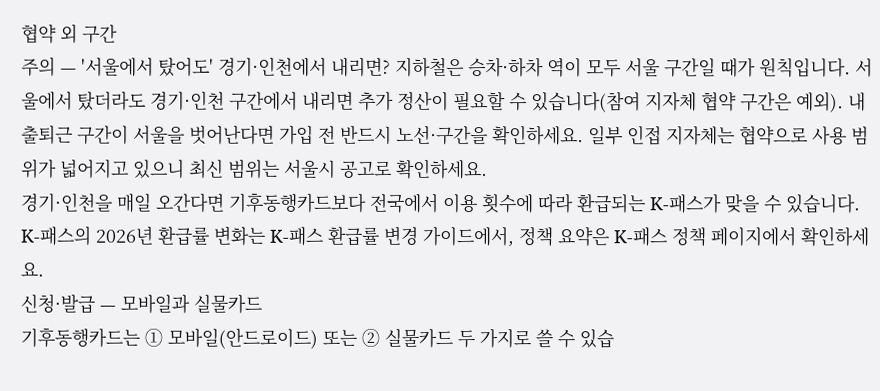협약 외 구간
주의 — '서울에서 탔어도' 경기·인천에서 내리면? 지하철은 승차·하차 역이 모두 서울 구간일 때가 원칙입니다. 서울에서 탔더라도 경기·인천 구간에서 내리면 추가 정산이 필요할 수 있습니다(참여 지자체 협약 구간은 예외). 내 출퇴근 구간이 서울을 벗어난다면 가입 전 반드시 노선·구간을 확인하세요. 일부 인접 지자체는 협약으로 사용 범위가 넓어지고 있으니 최신 범위는 서울시 공고로 확인하세요.
경기·인천을 매일 오간다면 기후동행카드보다 전국에서 이용 횟수에 따라 환급되는 K-패스가 맞을 수 있습니다. K-패스의 2026년 환급률 변화는 K-패스 환급률 변경 가이드에서, 정책 요약은 K-패스 정책 페이지에서 확인하세요.
신청·발급 — 모바일과 실물카드
기후동행카드는 ① 모바일(안드로이드) 또는 ② 실물카드 두 가지로 쓸 수 있습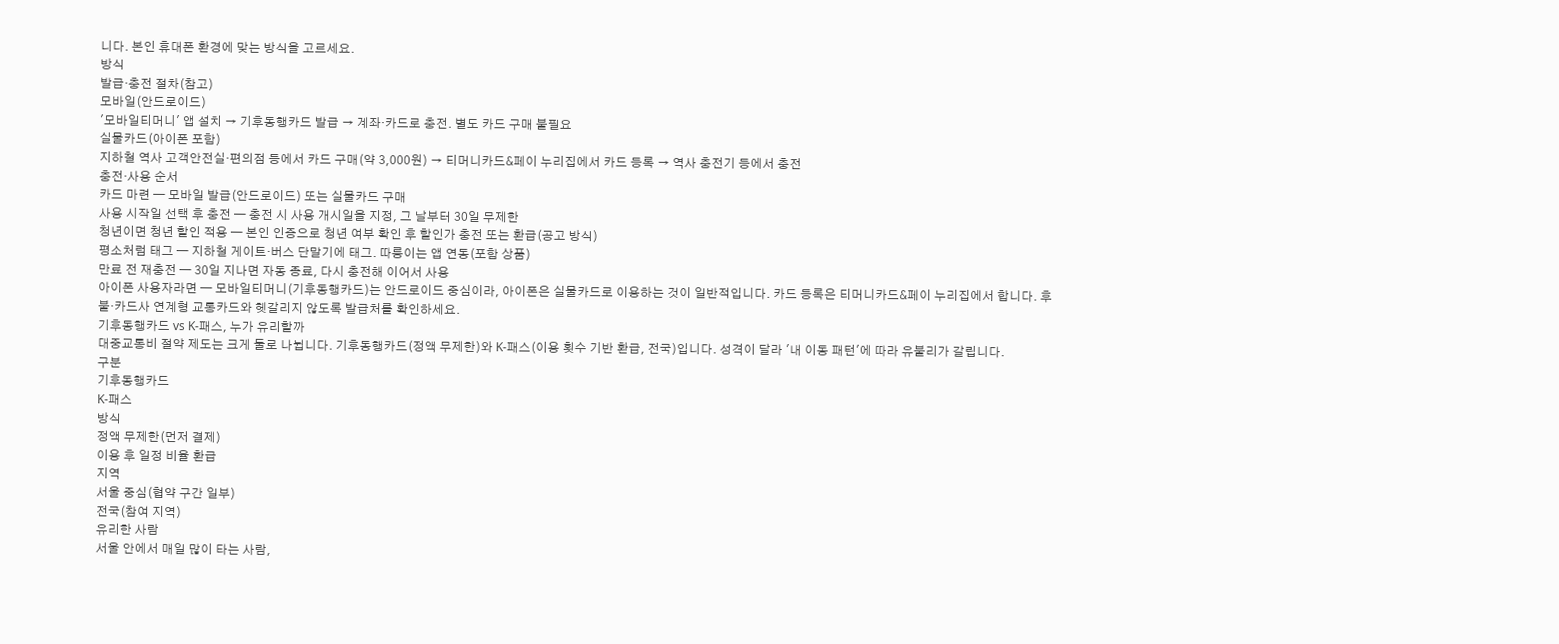니다. 본인 휴대폰 환경에 맞는 방식을 고르세요.
방식
발급·충전 절차(참고)
모바일(안드로이드)
'모바일티머니' 앱 설치 → 기후동행카드 발급 → 계좌·카드로 충전. 별도 카드 구매 불필요
실물카드(아이폰 포함)
지하철 역사 고객안전실·편의점 등에서 카드 구매(약 3,000원) → 티머니카드&페이 누리집에서 카드 등록 → 역사 충전기 등에서 충전
충전·사용 순서
카드 마련 — 모바일 발급(안드로이드) 또는 실물카드 구매
사용 시작일 선택 후 충전 — 충전 시 사용 개시일을 지정, 그 날부터 30일 무제한
청년이면 청년 할인 적용 — 본인 인증으로 청년 여부 확인 후 할인가 충전 또는 환급(공고 방식)
평소처럼 태그 — 지하철 게이트·버스 단말기에 태그. 따릉이는 앱 연동(포함 상품)
만료 전 재충전 — 30일 지나면 자동 종료, 다시 충전해 이어서 사용
아이폰 사용자라면 — 모바일티머니(기후동행카드)는 안드로이드 중심이라, 아이폰은 실물카드로 이용하는 것이 일반적입니다. 카드 등록은 티머니카드&페이 누리집에서 합니다. 후불·카드사 연계형 교통카드와 헷갈리지 않도록 발급처를 확인하세요.
기후동행카드 vs K-패스, 누가 유리할까
대중교통비 절약 제도는 크게 둘로 나뉩니다. 기후동행카드(정액 무제한)와 K-패스(이용 횟수 기반 환급, 전국)입니다. 성격이 달라 '내 이동 패턴'에 따라 유불리가 갈립니다.
구분
기후동행카드
K-패스
방식
정액 무제한(먼저 결제)
이용 후 일정 비율 환급
지역
서울 중심(협약 구간 일부)
전국(참여 지역)
유리한 사람
서울 안에서 매일 많이 타는 사람,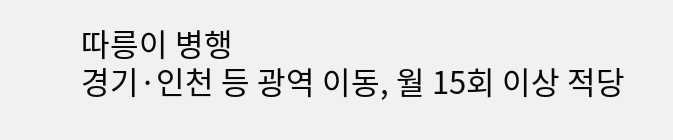따릉이 병행
경기·인천 등 광역 이동, 월 15회 이상 적당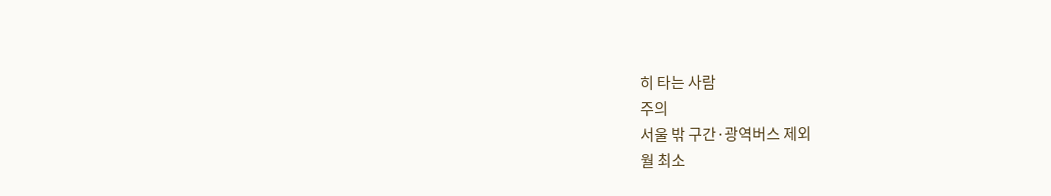히 타는 사람
주의
서울 밖 구간·광역버스 제외
월 최소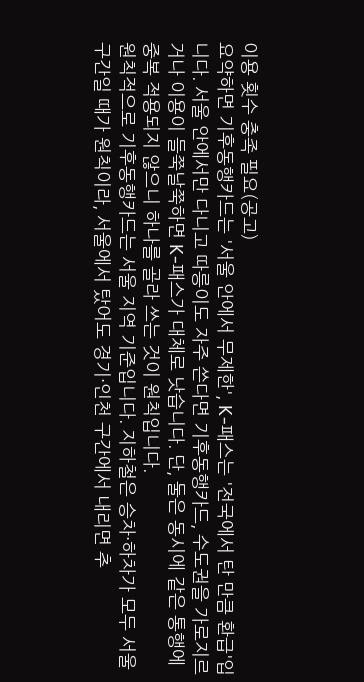이용 횟수 충족 필요(공고)
요약하면 기후동행카드는 '서울 안에서 무제한', K-패스는 '전국에서 탄 만큼 환급'입니다. 서울 안에서만 다니고 따릉이도 자주 쓴다면 기후동행카드, 수도권을 가로지르거나 이용이 들쭉날쭉하면 K-패스가 대체로 낫습니다. 단, 둘은 동시에 같은 통행에 중복 적용되지 않으니 하나를 골라 쓰는 것이 원칙입니다.
원칙적으로 기후동행카드는 서울 지역 기준입니다. 지하철은 승차·하차가 모두 서울 구간일 때가 원칙이라, 서울에서 탔어도 경기·인천 구간에서 내리면 추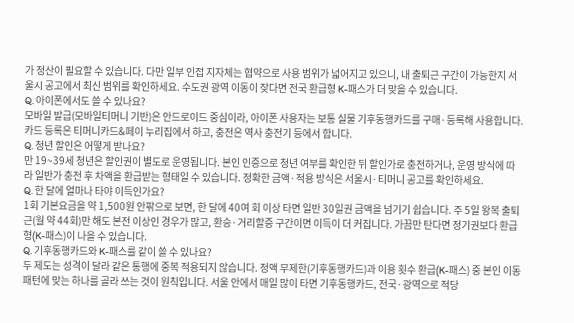가 정산이 필요할 수 있습니다. 다만 일부 인접 지자체는 협약으로 사용 범위가 넓어지고 있으니, 내 출퇴근 구간이 가능한지 서울시 공고에서 최신 범위를 확인하세요. 수도권 광역 이동이 잦다면 전국 환급형 K-패스가 더 맞을 수 있습니다.
Q. 아이폰에서도 쓸 수 있나요?
모바일 발급(모바일티머니 기반)은 안드로이드 중심이라, 아이폰 사용자는 보통 실물 기후동행카드를 구매·등록해 사용합니다. 카드 등록은 티머니카드&페이 누리집에서 하고, 충전은 역사 충전기 등에서 합니다.
Q. 청년 할인은 어떻게 받나요?
만 19~39세 청년은 할인권이 별도로 운영됩니다. 본인 인증으로 청년 여부를 확인한 뒤 할인가로 충전하거나, 운영 방식에 따라 일반가 충전 후 차액을 환급받는 형태일 수 있습니다. 정확한 금액·적용 방식은 서울시·티머니 공고를 확인하세요.
Q. 한 달에 얼마나 타야 이득인가요?
1회 기본요금을 약 1,500원 안팎으로 보면, 한 달에 40여 회 이상 타면 일반 30일권 금액을 넘기기 쉽습니다. 주 5일 왕복 출퇴근(월 약 44회)만 해도 본전 이상인 경우가 많고, 환승·거리할증 구간이면 이득이 더 커집니다. 가끔만 탄다면 정기권보다 환급형(K-패스)이 나을 수 있습니다.
Q. 기후동행카드와 K-패스를 같이 쓸 수 있나요?
두 제도는 성격이 달라 같은 통행에 중복 적용되지 않습니다. 정액 무제한(기후동행카드)과 이용 횟수 환급(K-패스) 중 본인 이동 패턴에 맞는 하나를 골라 쓰는 것이 원칙입니다. 서울 안에서 매일 많이 타면 기후동행카드, 전국·광역으로 적당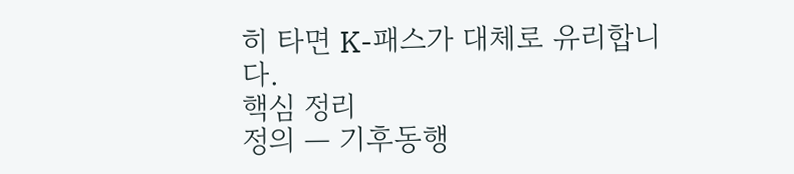히 타면 K-패스가 대체로 유리합니다.
핵심 정리
정의 — 기후동행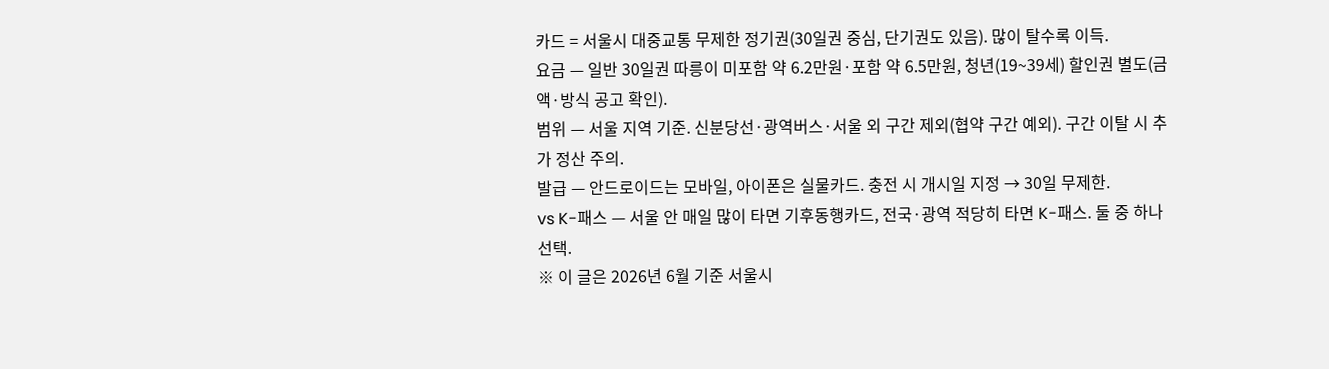카드 = 서울시 대중교통 무제한 정기권(30일권 중심, 단기권도 있음). 많이 탈수록 이득.
요금 — 일반 30일권 따릉이 미포함 약 6.2만원·포함 약 6.5만원, 청년(19~39세) 할인권 별도(금액·방식 공고 확인).
범위 — 서울 지역 기준. 신분당선·광역버스·서울 외 구간 제외(협약 구간 예외). 구간 이탈 시 추가 정산 주의.
발급 — 안드로이드는 모바일, 아이폰은 실물카드. 충전 시 개시일 지정 → 30일 무제한.
vs K-패스 — 서울 안 매일 많이 타면 기후동행카드, 전국·광역 적당히 타면 K-패스. 둘 중 하나 선택.
※ 이 글은 2026년 6월 기준 서울시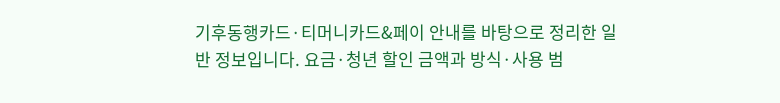기후동행카드·티머니카드&페이 안내를 바탕으로 정리한 일반 정보입니다. 요금·청년 할인 금액과 방식·사용 범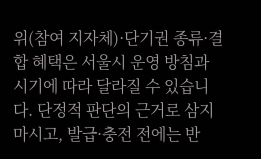위(참여 지자체)·단기권 종류·결합 혜택은 서울시 운영 방침과 시기에 따라 달라질 수 있습니다. 단정적 판단의 근거로 삼지 마시고, 발급·충전 전에는 반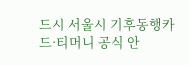드시 서울시 기후동행카드·티머니 공식 안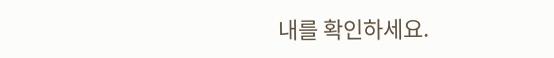내를 확인하세요.